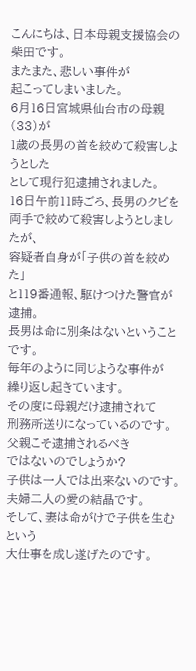こんにちは、日本母親支援協会の柴田です。
またまた、悲しい事件が
起こってしまいました。
6月16日宮城県仙台市の母親(33)が
1歳の長男の首を絞めて殺害しようとした
として現行犯逮捕されました。
16日午前11時ごろ、長男のクビを
両手で絞めて殺害しようとしましたが、
容疑者自身が「子供の首を絞めた」
と119番通報、駆けつけた警官が逮捕。
長男は命に別条はないということです。
毎年のように同じような事件が
繰り返し起きています。
その度に母親だけ逮捕されて
刑務所送りになっているのです。
父親こそ逮捕されるべき
ではないのでしょうか?
子供は一人では出来ないのです。
夫婦二人の愛の結晶です。
そして、妻は命がけで子供を生むという
大仕事を成し遂げたのです。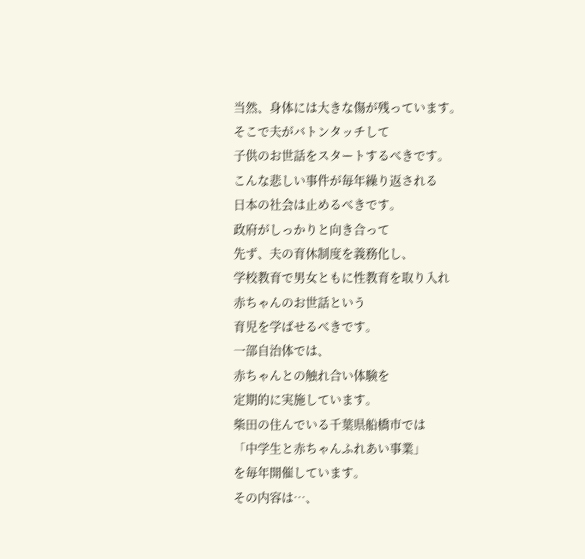当然、身体には大きな傷が残っています。
そこで夫がバトンタッチして
子供のお世話をスタートするべきです。
こんな悲しい事件が毎年繰り返される
日本の社会は止めるべきです。
政府がしっかりと向き合って
先ず、夫の育休制度を義務化し、
学校教育で男女ともに性教育を取り入れ
赤ちゃんのお世話という
育児を学ばせるべきです。
一部自治体では、
赤ちゃんとの触れ合い体験を
定期的に実施しています。
柴田の住んでいる千葉県船橋市では
「中学生と赤ちゃんふれあい事業」
を毎年開催しています。
その内容は…、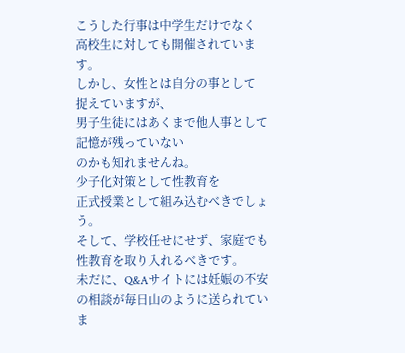こうした行事は中学生だけでなく
高校生に対しても開催されています。
しかし、女性とは自分の事として
捉えていますが、
男子生徒にはあくまで他人事として
記憶が残っていない
のかも知れませんね。
少子化対策として性教育を
正式授業として組み込むべきでしょう。
そして、学校任せにせず、家庭でも
性教育を取り入れるべきです。
未だに、Q&Aサイトには妊娠の不安
の相談が毎日山のように送られていま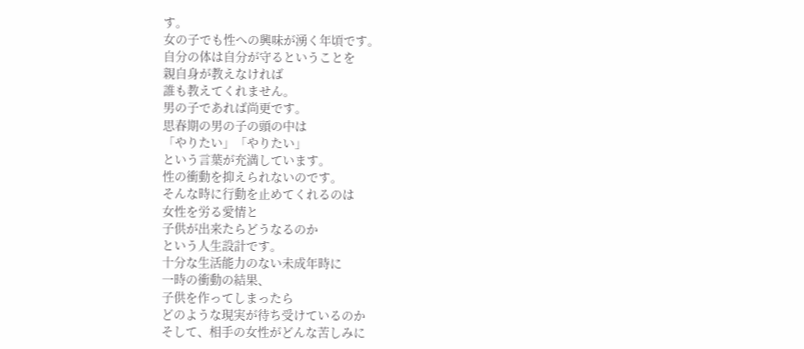す。
女の子でも性への興味が湧く年頃です。
自分の体は自分が守るということを
親自身が教えなければ
誰も教えてくれません。
男の子であれば尚更です。
思春期の男の子の頭の中は
「やりたい」「やりたい」
という言葉が充満しています。
性の衝動を抑えられないのです。
そんな時に行動を止めてくれるのは
女性を労る愛情と
子供が出来たらどうなるのか
という人生設計です。
十分な生活能力のない未成年時に
一時の衝動の結果、
子供を作ってしまったら
どのような現実が待ち受けているのか
そして、相手の女性がどんな苦しみに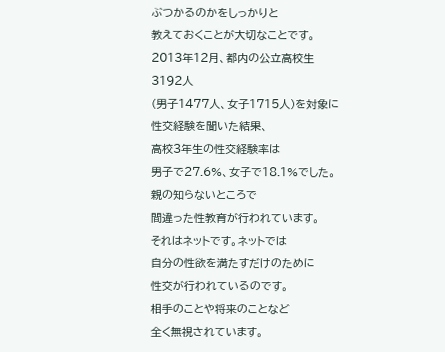ぶつかるのかをしっかりと
教えておくことが大切なことです。
2013年12月、都内の公立高校生3192人
(男子1477人、女子1715人)を対象に
性交経験を聞いた結果、
高校3年生の性交経験率は
男子で27.6%、女子で18.1%でした。
親の知らないところで
間違った性教育が行われています。
それはネットです。ネットでは
自分の性欲を満たすだけのために
性交が行われているのです。
相手のことや将来のことなど
全く無視されています。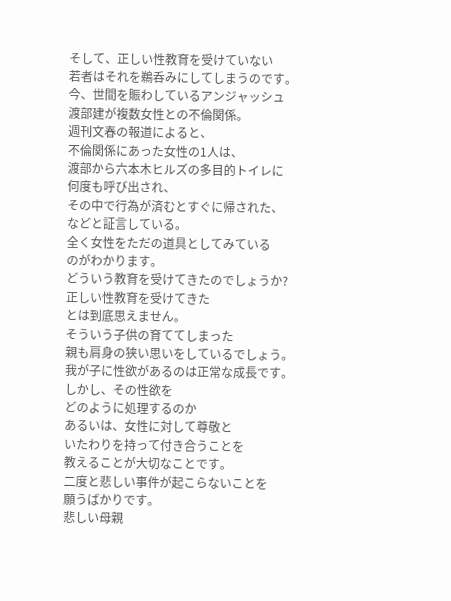そして、正しい性教育を受けていない
若者はそれを鵜呑みにしてしまうのです。
今、世間を賑わしているアンジャッシュ
渡部建が複数女性との不倫関係。
週刊文春の報道によると、
不倫関係にあった女性の1人は、
渡部から六本木ヒルズの多目的トイレに
何度も呼び出され、
その中で行為が済むとすぐに帰された、
などと証言している。
全く女性をただの道具としてみている
のがわかります。
どういう教育を受けてきたのでしょうか?
正しい性教育を受けてきた
とは到底思えません。
そういう子供の育ててしまった
親も肩身の狭い思いをしているでしょう。
我が子に性欲があるのは正常な成長です。
しかし、その性欲を
どのように処理するのか
あるいは、女性に対して尊敬と
いたわりを持って付き合うことを
教えることが大切なことです。
二度と悲しい事件が起こらないことを
願うばかりです。
悲しい母親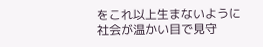をこれ以上生まないように
社会が温かい目で見守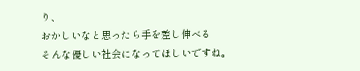り、
おかしいなと思ったら手を差し伸べる
そんな優しい社会になってほしいですね。